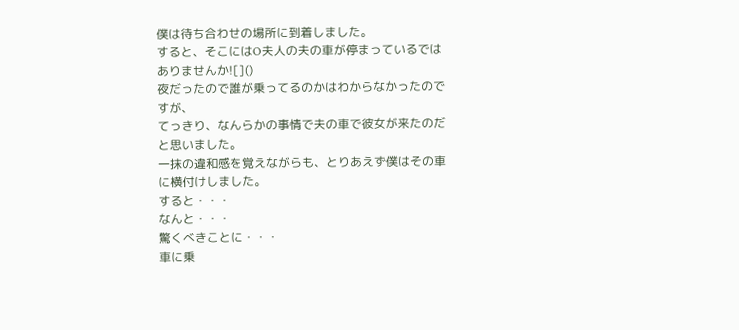僕は待ち合わせの場所に到着しました。
すると、そこにはO夫人の夫の車が停まっているではありませんか![]()
夜だったので誰が乗ってるのかはわからなかったのですが、
てっきり、なんらかの事情で夫の車で彼女が来たのだと思いました。
一抹の違和感を覚えながらも、とりあえず僕はその車に横付けしました。
すると・・・
なんと・・・
驚くべきことに・・・
車に乗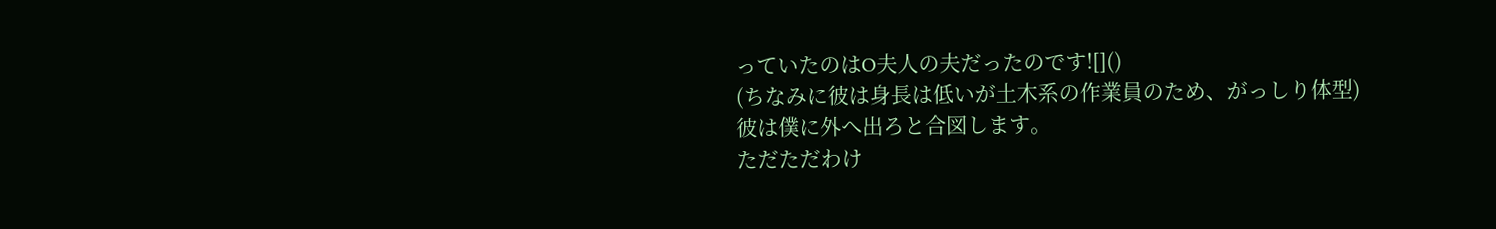っていたのはO夫人の夫だったのです![]()
(ちなみに彼は身長は低いが土木系の作業員のため、がっしり体型)
彼は僕に外へ出ろと合図します。
ただただわけ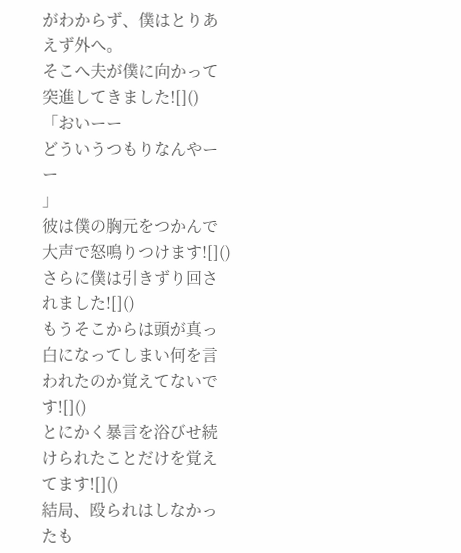がわからず、僕はとりあえず外へ。
そこへ夫が僕に向かって突進してきました![]()
「おいーー
どういうつもりなんやーー
」
彼は僕の胸元をつかんで大声で怒鳴りつけます![]()
さらに僕は引きずり回されました![]()
もうそこからは頭が真っ白になってしまい何を言われたのか覚えてないです![]()
とにかく暴言を浴びせ続けられたことだけを覚えてます![]()
結局、殴られはしなかったも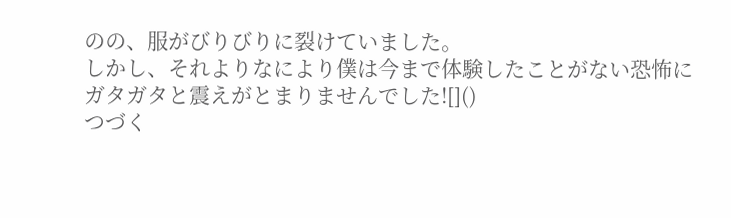のの、服がびりびりに裂けていました。
しかし、それよりなにより僕は今まで体験したことがない恐怖に
ガタガタと震えがとまりませんでした![]()
つづく